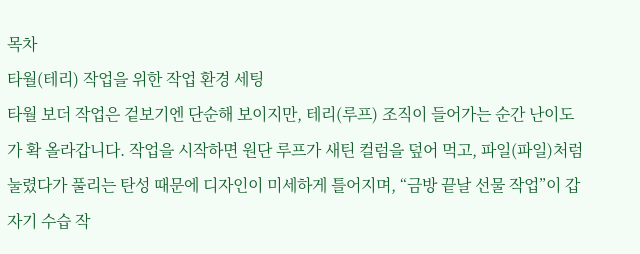목차
타월(테리) 작업을 위한 작업 환경 세팅
타월 보더 작업은 겉보기엔 단순해 보이지만, 테리(루프) 조직이 들어가는 순간 난이도가 확 올라갑니다. 작업을 시작하면 원단 루프가 새틴 컬럼을 덮어 먹고, 파일(파일)처럼 눌렸다가 풀리는 탄성 때문에 디자인이 미세하게 틀어지며, “금방 끝날 선물 작업”이 갑자기 수습 작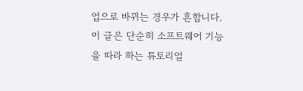업으로 바뀌는 경우가 흔합니다.
이 글은 단순히 소프트웨어 기능을 따라 하는 튜토리얼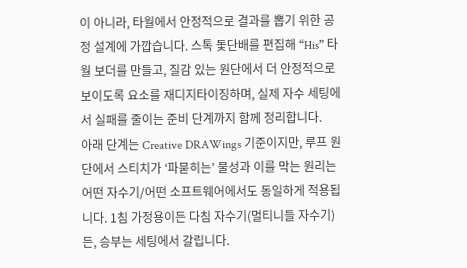이 아니라, 타월에서 안정적으로 결과를 뽑기 위한 공정 설계에 가깝습니다. 스톡 돛단배를 편집해 “His” 타월 보더를 만들고, 질감 있는 원단에서 더 안정적으로 보이도록 요소를 재디지타이징하며, 실제 자수 세팅에서 실패를 줄이는 준비 단계까지 함께 정리합니다.
아래 단계는 Creative DRAWings 기준이지만, 루프 원단에서 스티치가 ‘파묻히는’ 물성과 이를 막는 원리는 어떤 자수기/어떤 소프트웨어에서도 동일하게 적용됩니다. 1침 가정용이든 다침 자수기(멀티니들 자수기)든, 승부는 세팅에서 갈립니다.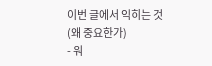이번 글에서 익히는 것(왜 중요한가)
- 워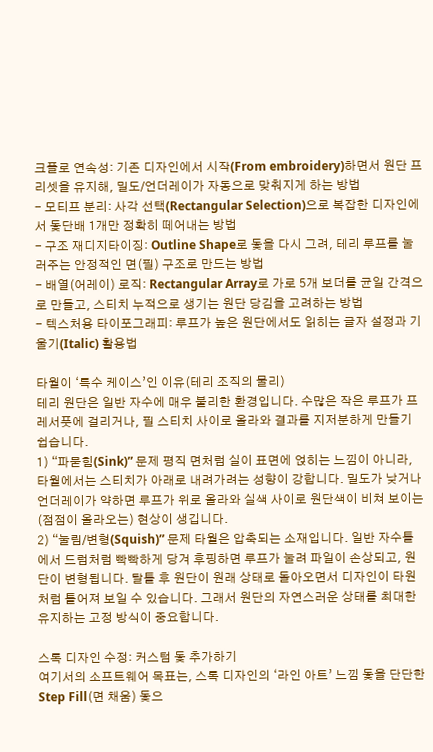크플로 연속성: 기존 디자인에서 시작(From embroidery)하면서 원단 프리셋을 유지해, 밀도/언더레이가 자동으로 맞춰지게 하는 방법
- 모티프 분리: 사각 선택(Rectangular Selection)으로 복잡한 디자인에서 돛단배 1개만 정확히 떼어내는 방법
- 구조 재디지타이징: Outline Shape로 돛을 다시 그려, 테리 루프를 눌러주는 안정적인 면(필) 구조로 만드는 방법
- 배열(어레이) 로직: Rectangular Array로 가로 5개 보더를 균일 간격으로 만들고, 스티치 누적으로 생기는 원단 당김을 고려하는 방법
- 텍스처용 타이포그래피: 루프가 높은 원단에서도 읽히는 글자 설정과 기울기(Italic) 활용법

타월이 ‘특수 케이스’인 이유(테리 조직의 물리)
테리 원단은 일반 자수에 매우 불리한 환경입니다. 수많은 작은 루프가 프레서풋에 걸리거나, 필 스티치 사이로 올라와 결과를 지저분하게 만들기 쉽습니다.
1) “파묻힘(Sink)” 문제 평직 면처럼 실이 표면에 얹히는 느낌이 아니라, 타월에서는 스티치가 아래로 내려가려는 성향이 강합니다. 밀도가 낮거나 언더레이가 약하면 루프가 위로 올라와 실색 사이로 원단색이 비쳐 보이는(점점이 올라오는) 현상이 생깁니다.
2) “눌림/변형(Squish)” 문제 타월은 압축되는 소재입니다. 일반 자수틀에서 드럼처럼 빡빡하게 당겨 후핑하면 루프가 눌려 파일이 손상되고, 원단이 변형됩니다. 탈틀 후 원단이 원래 상태로 돌아오면서 디자인이 타원처럼 틀어져 보일 수 있습니다. 그래서 원단의 자연스러운 상태를 최대한 유지하는 고정 방식이 중요합니다.

스톡 디자인 수정: 커스텀 돛 추가하기
여기서의 소프트웨어 목표는, 스톡 디자인의 ‘라인 아트’ 느낌 돛을 단단한 Step Fill(면 채움) 돛으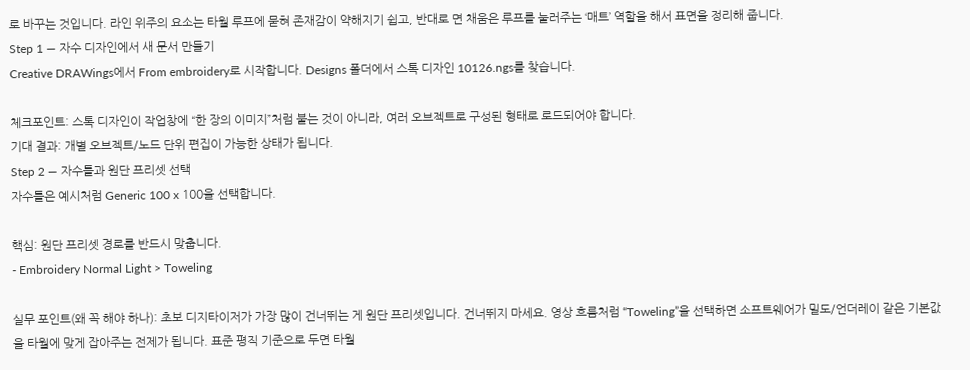로 바꾸는 것입니다. 라인 위주의 요소는 타월 루프에 묻혀 존재감이 약해지기 쉽고, 반대로 면 채움은 루프를 눌러주는 ‘매트’ 역할을 해서 표면을 정리해 줍니다.
Step 1 — 자수 디자인에서 새 문서 만들기
Creative DRAWings에서 From embroidery로 시작합니다. Designs 폴더에서 스톡 디자인 10126.ngs를 찾습니다.

체크포인트: 스톡 디자인이 작업창에 “한 장의 이미지”처럼 붙는 것이 아니라, 여러 오브젝트로 구성된 형태로 로드되어야 합니다.
기대 결과: 개별 오브젝트/노드 단위 편집이 가능한 상태가 됩니다.
Step 2 — 자수틀과 원단 프리셋 선택
자수틀은 예시처럼 Generic 100 x 100을 선택합니다.

핵심: 원단 프리셋 경로를 반드시 맞춥니다.
- Embroidery Normal Light > Toweling

실무 포인트(왜 꼭 해야 하나): 초보 디지타이저가 가장 많이 건너뛰는 게 원단 프리셋입니다. 건너뛰지 마세요. 영상 흐름처럼 “Toweling”을 선택하면 소프트웨어가 밀도/언더레이 같은 기본값을 타월에 맞게 잡아주는 전제가 됩니다. 표준 평직 기준으로 두면 타월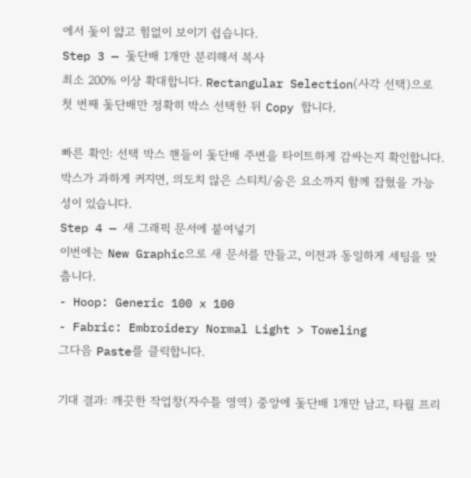에서 돛이 얇고 힘없이 보이기 쉽습니다.
Step 3 — 돛단배 1개만 분리해서 복사
최소 200% 이상 확대합니다. Rectangular Selection(사각 선택)으로 첫 번째 돛단배만 정확히 박스 선택한 뒤 Copy 합니다.

빠른 확인: 선택 박스 핸들이 돛단배 주변을 타이트하게 감싸는지 확인합니다. 박스가 과하게 커지면, 의도치 않은 스티치/숨은 요소까지 함께 잡혔을 가능성이 있습니다.
Step 4 — 새 그래픽 문서에 붙여넣기
이번에는 New Graphic으로 새 문서를 만들고, 이전과 동일하게 세팅을 맞춥니다.
- Hoop: Generic 100 x 100
- Fabric: Embroidery Normal Light > Toweling
그다음 Paste를 클릭합니다.

기대 결과: 깨끗한 작업창(자수틀 영역) 중앙에 돛단배 1개만 남고, 타월 프리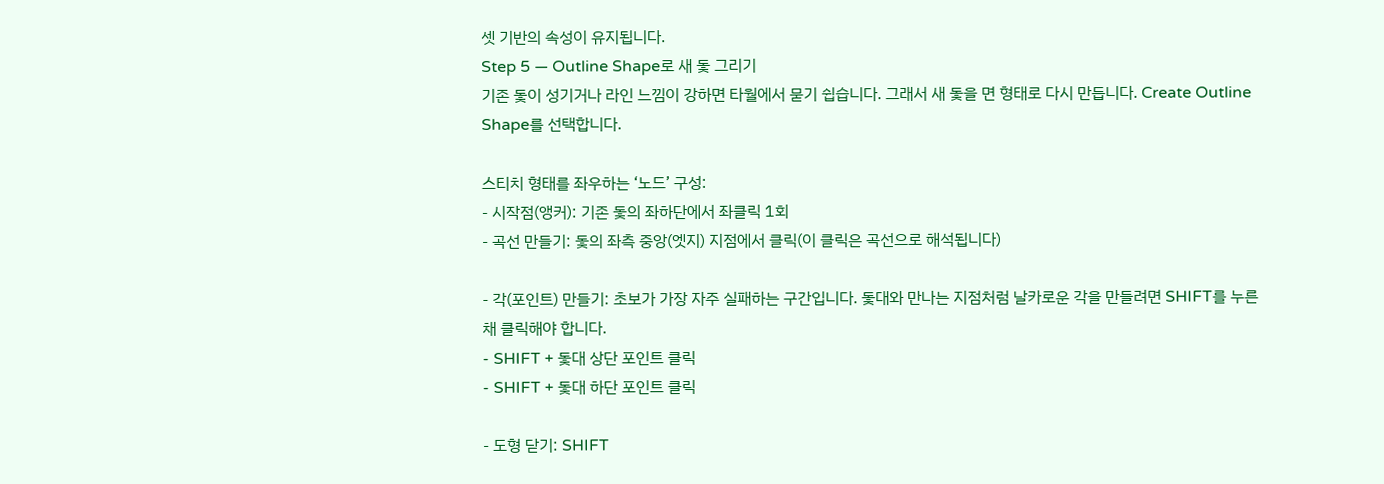셋 기반의 속성이 유지됩니다.
Step 5 — Outline Shape로 새 돛 그리기
기존 돛이 성기거나 라인 느낌이 강하면 타월에서 묻기 쉽습니다. 그래서 새 돛을 면 형태로 다시 만듭니다. Create Outline Shape를 선택합니다.

스티치 형태를 좌우하는 ‘노드’ 구성:
- 시작점(앵커): 기존 돛의 좌하단에서 좌클릭 1회
- 곡선 만들기: 돛의 좌측 중앙(엣지) 지점에서 클릭(이 클릭은 곡선으로 해석됩니다)

- 각(포인트) 만들기: 초보가 가장 자주 실패하는 구간입니다. 돛대와 만나는 지점처럼 날카로운 각을 만들려면 SHIFT를 누른 채 클릭해야 합니다.
- SHIFT + 돛대 상단 포인트 클릭
- SHIFT + 돛대 하단 포인트 클릭

- 도형 닫기: SHIFT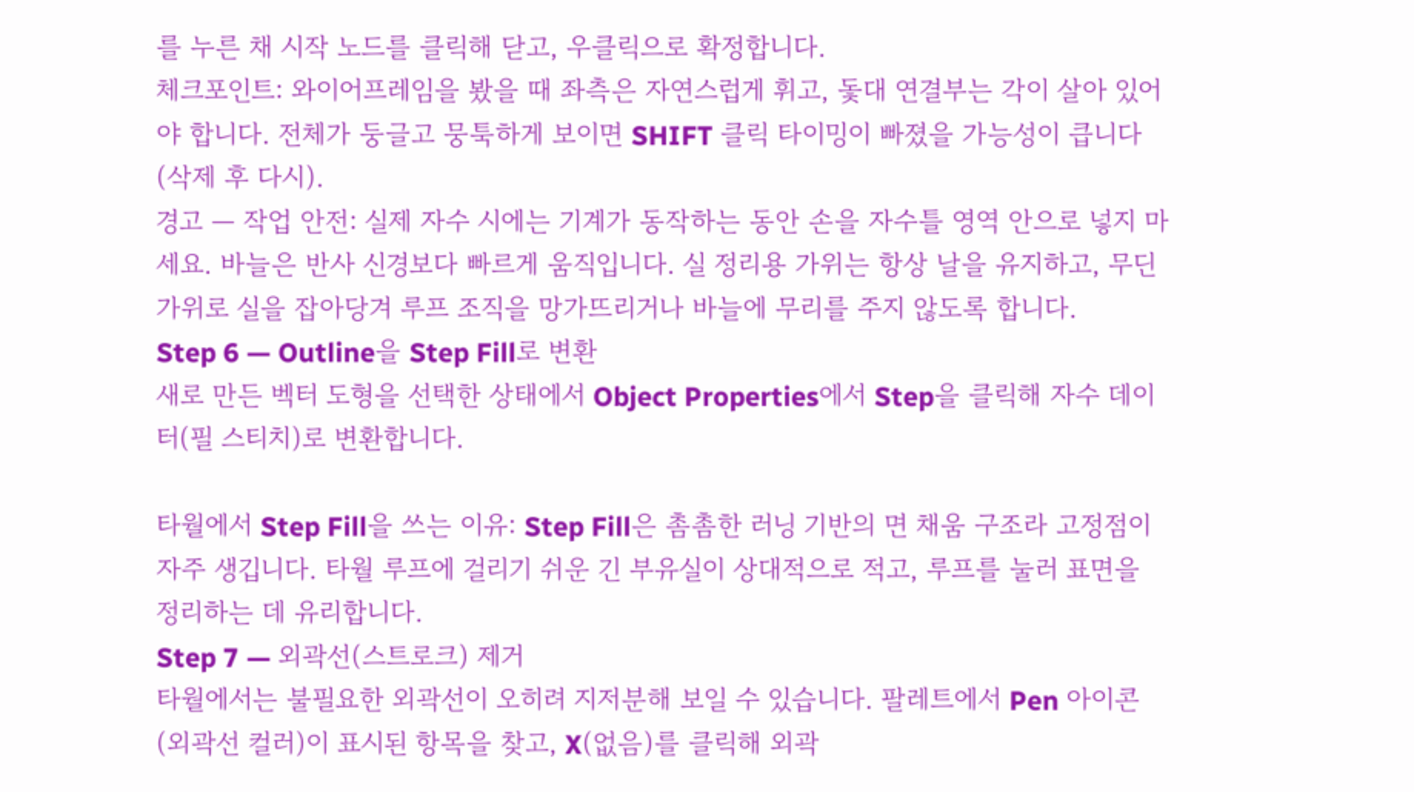를 누른 채 시작 노드를 클릭해 닫고, 우클릭으로 확정합니다.
체크포인트: 와이어프레임을 봤을 때 좌측은 자연스럽게 휘고, 돛대 연결부는 각이 살아 있어야 합니다. 전체가 둥글고 뭉툭하게 보이면 SHIFT 클릭 타이밍이 빠졌을 가능성이 큽니다(삭제 후 다시).
경고 — 작업 안전: 실제 자수 시에는 기계가 동작하는 동안 손을 자수틀 영역 안으로 넣지 마세요. 바늘은 반사 신경보다 빠르게 움직입니다. 실 정리용 가위는 항상 날을 유지하고, 무딘 가위로 실을 잡아당겨 루프 조직을 망가뜨리거나 바늘에 무리를 주지 않도록 합니다.
Step 6 — Outline을 Step Fill로 변환
새로 만든 벡터 도형을 선택한 상태에서 Object Properties에서 Step을 클릭해 자수 데이터(필 스티치)로 변환합니다.

타월에서 Step Fill을 쓰는 이유: Step Fill은 촘촘한 러닝 기반의 면 채움 구조라 고정점이 자주 생깁니다. 타월 루프에 걸리기 쉬운 긴 부유실이 상대적으로 적고, 루프를 눌러 표면을 정리하는 데 유리합니다.
Step 7 — 외곽선(스트로크) 제거
타월에서는 불필요한 외곽선이 오히려 지저분해 보일 수 있습니다. 팔레트에서 Pen 아이콘(외곽선 컬러)이 표시된 항목을 찾고, X(없음)를 클릭해 외곽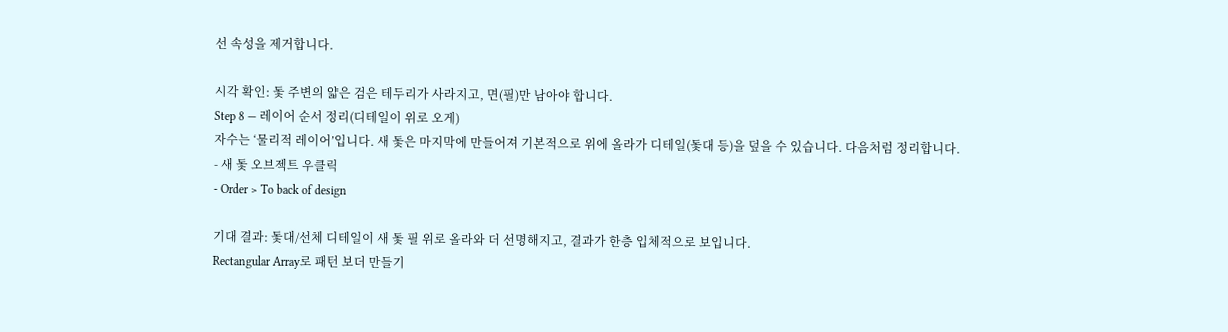선 속성을 제거합니다.

시각 확인: 돛 주변의 얇은 검은 테두리가 사라지고, 면(필)만 남아야 합니다.
Step 8 — 레이어 순서 정리(디테일이 위로 오게)
자수는 ‘물리적 레이어’입니다. 새 돛은 마지막에 만들어져 기본적으로 위에 올라가 디테일(돛대 등)을 덮을 수 있습니다. 다음처럼 정리합니다.
- 새 돛 오브젝트 우클릭
- Order > To back of design

기대 결과: 돛대/선체 디테일이 새 돛 필 위로 올라와 더 선명해지고, 결과가 한층 입체적으로 보입니다.
Rectangular Array로 패턴 보더 만들기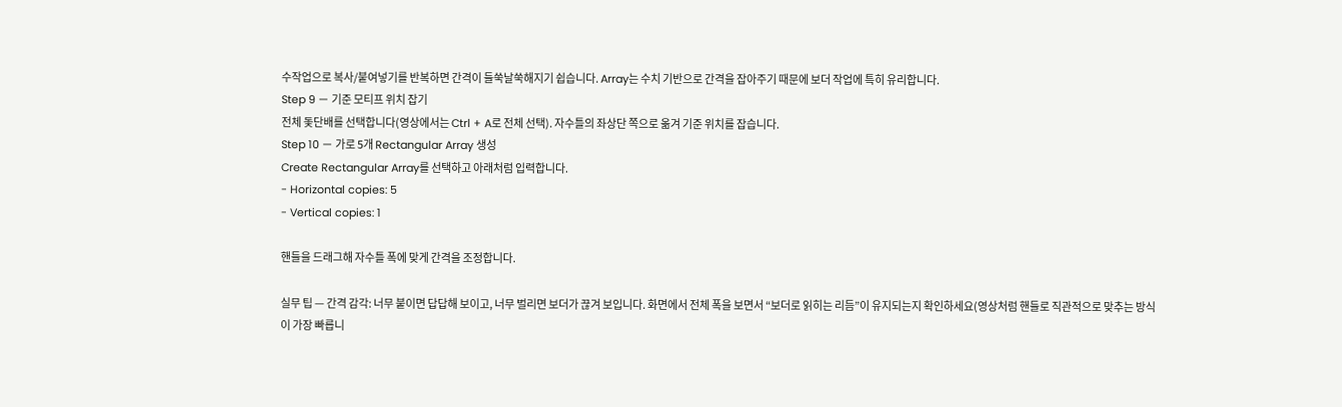수작업으로 복사/붙여넣기를 반복하면 간격이 들쑥날쑥해지기 쉽습니다. Array는 수치 기반으로 간격을 잡아주기 때문에 보더 작업에 특히 유리합니다.
Step 9 — 기준 모티프 위치 잡기
전체 돛단배를 선택합니다(영상에서는 Ctrl + A로 전체 선택). 자수틀의 좌상단 쪽으로 옮겨 기준 위치를 잡습니다.
Step 10 — 가로 5개 Rectangular Array 생성
Create Rectangular Array를 선택하고 아래처럼 입력합니다.
- Horizontal copies: 5
- Vertical copies: 1

핸들을 드래그해 자수틀 폭에 맞게 간격을 조정합니다.

실무 팁 — 간격 감각: 너무 붙이면 답답해 보이고, 너무 벌리면 보더가 끊겨 보입니다. 화면에서 전체 폭을 보면서 “보더로 읽히는 리듬”이 유지되는지 확인하세요(영상처럼 핸들로 직관적으로 맞추는 방식이 가장 빠릅니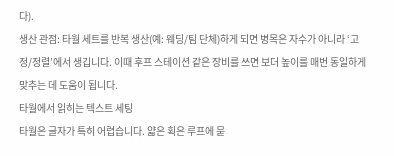다).
생산 관점: 타월 세트를 반복 생산(예: 웨딩/팀 단체)하게 되면 병목은 자수가 아니라 ‘고정/정렬’에서 생깁니다. 이때 후프 스테이션 같은 장비를 쓰면 보더 높이를 매번 동일하게 맞추는 데 도움이 됩니다.
타월에서 읽히는 텍스트 세팅
타월은 글자가 특히 어렵습니다. 얇은 획은 루프에 묻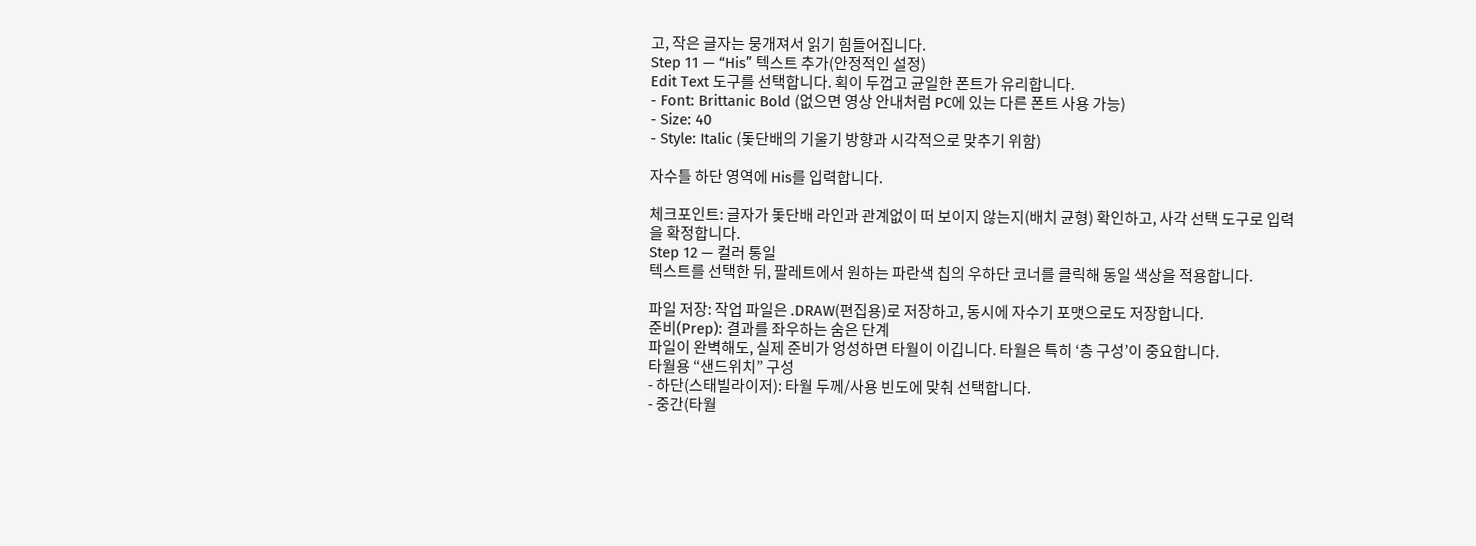고, 작은 글자는 뭉개져서 읽기 힘들어집니다.
Step 11 — “His” 텍스트 추가(안정적인 설정)
Edit Text 도구를 선택합니다. 획이 두껍고 균일한 폰트가 유리합니다.
- Font: Brittanic Bold (없으면 영상 안내처럼 PC에 있는 다른 폰트 사용 가능)
- Size: 40
- Style: Italic (돛단배의 기울기 방향과 시각적으로 맞추기 위함)

자수틀 하단 영역에 His를 입력합니다.

체크포인트: 글자가 돛단배 라인과 관계없이 떠 보이지 않는지(배치 균형) 확인하고, 사각 선택 도구로 입력을 확정합니다.
Step 12 — 컬러 통일
텍스트를 선택한 뒤, 팔레트에서 원하는 파란색 칩의 우하단 코너를 클릭해 동일 색상을 적용합니다.

파일 저장: 작업 파일은 .DRAW(편집용)로 저장하고, 동시에 자수기 포맷으로도 저장합니다.
준비(Prep): 결과를 좌우하는 숨은 단계
파일이 완벽해도, 실제 준비가 엉성하면 타월이 이깁니다. 타월은 특히 ‘층 구성’이 중요합니다.
타월용 “샌드위치” 구성
- 하단(스태빌라이저): 타월 두께/사용 빈도에 맞춰 선택합니다.
- 중간(타월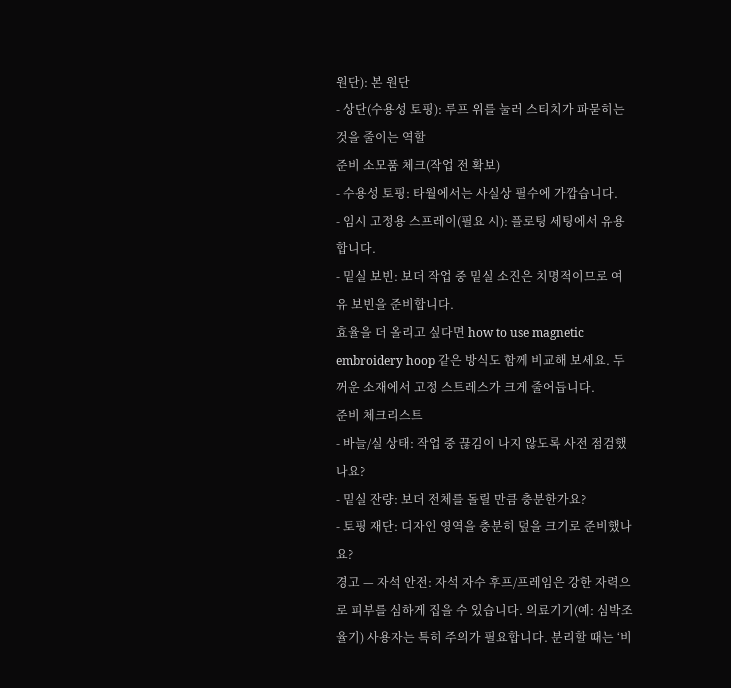원단): 본 원단
- 상단(수용성 토핑): 루프 위를 눌러 스티치가 파묻히는 것을 줄이는 역할
준비 소모품 체크(작업 전 확보)
- 수용성 토핑: 타월에서는 사실상 필수에 가깝습니다.
- 임시 고정용 스프레이(필요 시): 플로팅 세팅에서 유용합니다.
- 밑실 보빈: 보더 작업 중 밑실 소진은 치명적이므로 여유 보빈을 준비합니다.
효율을 더 올리고 싶다면 how to use magnetic embroidery hoop 같은 방식도 함께 비교해 보세요. 두꺼운 소재에서 고정 스트레스가 크게 줄어듭니다.
준비 체크리스트
- 바늘/실 상태: 작업 중 끊김이 나지 않도록 사전 점검했나요?
- 밑실 잔량: 보더 전체를 돌릴 만큼 충분한가요?
- 토핑 재단: 디자인 영역을 충분히 덮을 크기로 준비했나요?
경고 — 자석 안전: 자석 자수 후프/프레임은 강한 자력으로 피부를 심하게 집을 수 있습니다. 의료기기(예: 심박조율기) 사용자는 특히 주의가 필요합니다. 분리할 때는 ‘비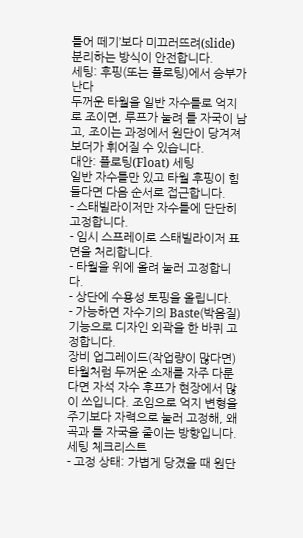틀어 떼기’보다 미끄러뜨려(slide) 분리하는 방식이 안전합니다.
세팅: 후핑(또는 플로팅)에서 승부가 난다
두꺼운 타월을 일반 자수틀로 억지로 조이면, 루프가 눌려 틀 자국이 남고, 조이는 과정에서 원단이 당겨져 보더가 휘어질 수 있습니다.
대안: 플로팅(Float) 세팅
일반 자수틀만 있고 타월 후핑이 힘들다면 다음 순서로 접근합니다.
- 스태빌라이저만 자수틀에 단단히 고정합니다.
- 임시 스프레이로 스태빌라이저 표면을 처리합니다.
- 타월을 위에 올려 눌러 고정합니다.
- 상단에 수용성 토핑을 올립니다.
- 가능하면 자수기의 Baste(박음질) 기능으로 디자인 외곽을 한 바퀴 고정합니다.
장비 업그레이드(작업량이 많다면)
타월처럼 두꺼운 소재를 자주 다룬다면 자석 자수 후프가 현장에서 많이 쓰입니다. 조임으로 억지 변형을 주기보다 자력으로 눌러 고정해, 왜곡과 틀 자국을 줄이는 방향입니다.
세팅 체크리스트
- 고정 상태: 가볍게 당겼을 때 원단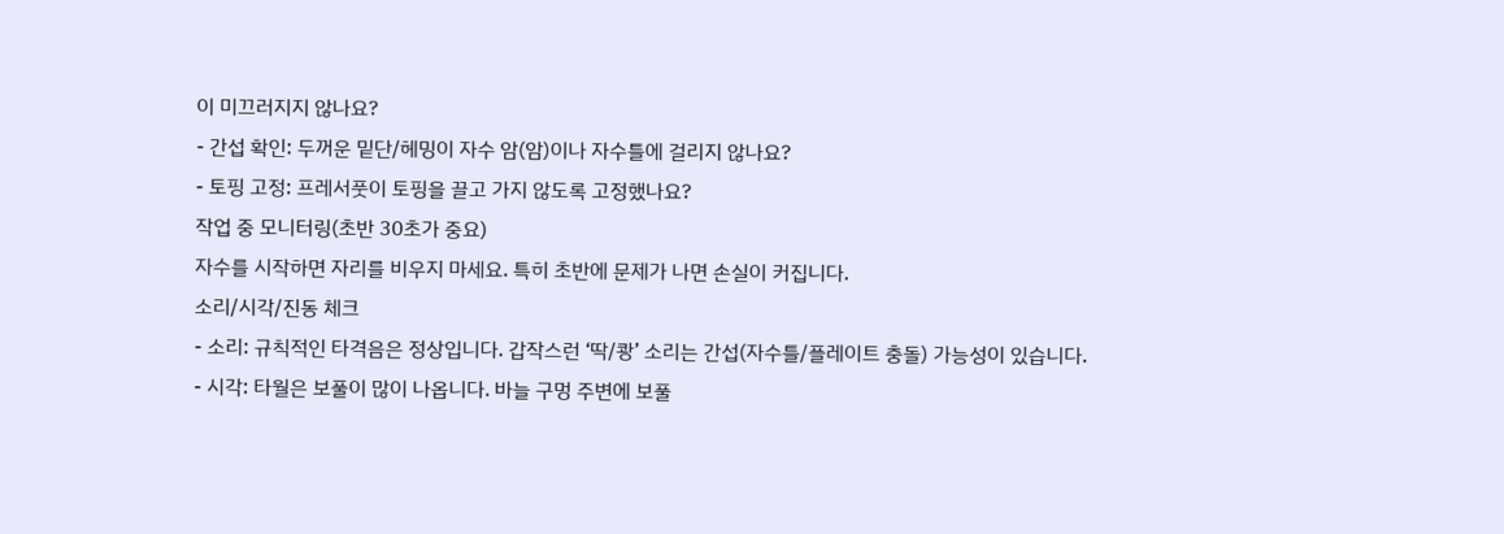이 미끄러지지 않나요?
- 간섭 확인: 두꺼운 밑단/헤밍이 자수 암(암)이나 자수틀에 걸리지 않나요?
- 토핑 고정: 프레서풋이 토핑을 끌고 가지 않도록 고정했나요?
작업 중 모니터링(초반 30초가 중요)
자수를 시작하면 자리를 비우지 마세요. 특히 초반에 문제가 나면 손실이 커집니다.
소리/시각/진동 체크
- 소리: 규칙적인 타격음은 정상입니다. 갑작스런 ‘딱/쾅’ 소리는 간섭(자수틀/플레이트 충돌) 가능성이 있습니다.
- 시각: 타월은 보풀이 많이 나옵니다. 바늘 구멍 주변에 보풀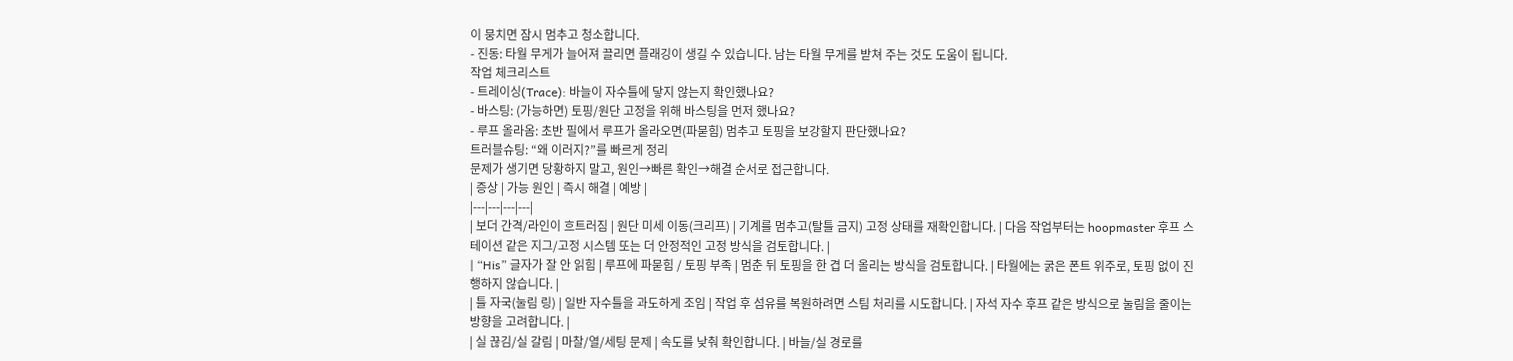이 뭉치면 잠시 멈추고 청소합니다.
- 진동: 타월 무게가 늘어져 끌리면 플래깅이 생길 수 있습니다. 남는 타월 무게를 받쳐 주는 것도 도움이 됩니다.
작업 체크리스트
- 트레이싱(Trace): 바늘이 자수틀에 닿지 않는지 확인했나요?
- 바스팅: (가능하면) 토핑/원단 고정을 위해 바스팅을 먼저 했나요?
- 루프 올라옴: 초반 필에서 루프가 올라오면(파묻힘) 멈추고 토핑을 보강할지 판단했나요?
트러블슈팅: “왜 이러지?”를 빠르게 정리
문제가 생기면 당황하지 말고, 원인→빠른 확인→해결 순서로 접근합니다.
| 증상 | 가능 원인 | 즉시 해결 | 예방 |
|---|---|---|---|
| 보더 간격/라인이 흐트러짐 | 원단 미세 이동(크리프) | 기계를 멈추고(탈틀 금지) 고정 상태를 재확인합니다. | 다음 작업부터는 hoopmaster 후프 스테이션 같은 지그/고정 시스템 또는 더 안정적인 고정 방식을 검토합니다. |
| “His” 글자가 잘 안 읽힘 | 루프에 파묻힘 / 토핑 부족 | 멈춘 뒤 토핑을 한 겹 더 올리는 방식을 검토합니다. | 타월에는 굵은 폰트 위주로, 토핑 없이 진행하지 않습니다. |
| 틀 자국(눌림 링) | 일반 자수틀을 과도하게 조임 | 작업 후 섬유를 복원하려면 스팀 처리를 시도합니다. | 자석 자수 후프 같은 방식으로 눌림을 줄이는 방향을 고려합니다. |
| 실 끊김/실 갈림 | 마찰/열/세팅 문제 | 속도를 낮춰 확인합니다. | 바늘/실 경로를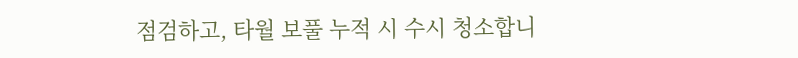점검하고, 타월 보풀 누적 시 수시 청소합니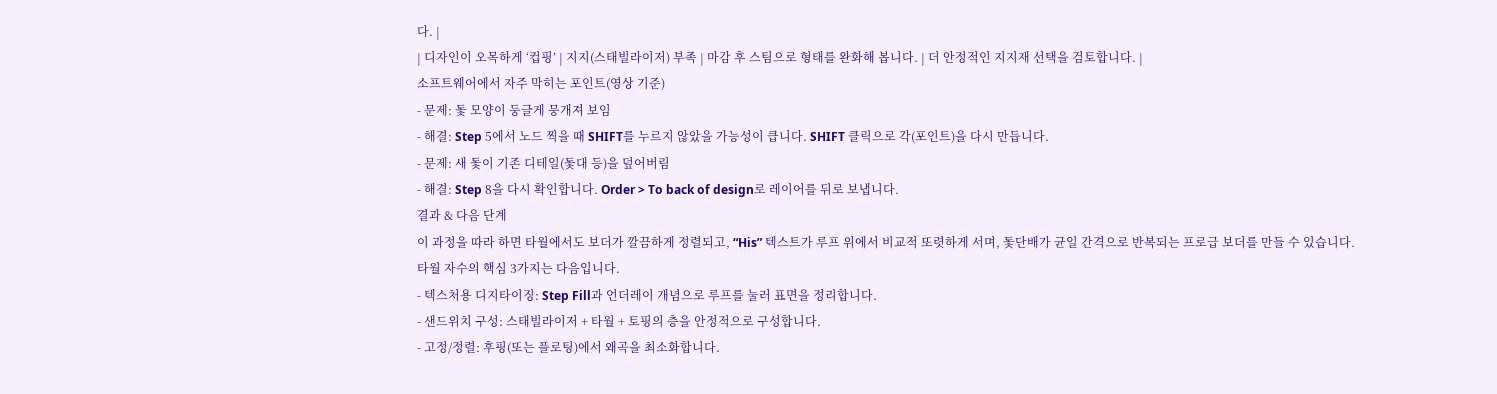다. |
| 디자인이 오목하게 ‘컵핑’ | 지지(스태빌라이저) 부족 | 마감 후 스팀으로 형태를 완화해 봅니다. | 더 안정적인 지지재 선택을 검토합니다. |
소프트웨어에서 자주 막히는 포인트(영상 기준)
- 문제: 돛 모양이 둥글게 뭉개져 보임
- 해결: Step 5에서 노드 찍을 때 SHIFT를 누르지 않았을 가능성이 큽니다. SHIFT 클릭으로 각(포인트)을 다시 만듭니다.
- 문제: 새 돛이 기존 디테일(돛대 등)을 덮어버림
- 해결: Step 8을 다시 확인합니다. Order > To back of design로 레이어를 뒤로 보냅니다.
결과 & 다음 단계
이 과정을 따라 하면 타월에서도 보더가 깔끔하게 정렬되고, “His” 텍스트가 루프 위에서 비교적 또렷하게 서며, 돛단배가 균일 간격으로 반복되는 프로급 보더를 만들 수 있습니다.
타월 자수의 핵심 3가지는 다음입니다.
- 텍스처용 디지타이징: Step Fill과 언더레이 개념으로 루프를 눌러 표면을 정리합니다.
- 샌드위치 구성: 스태빌라이저 + 타월 + 토핑의 층을 안정적으로 구성합니다.
- 고정/정렬: 후핑(또는 플로팅)에서 왜곡을 최소화합니다.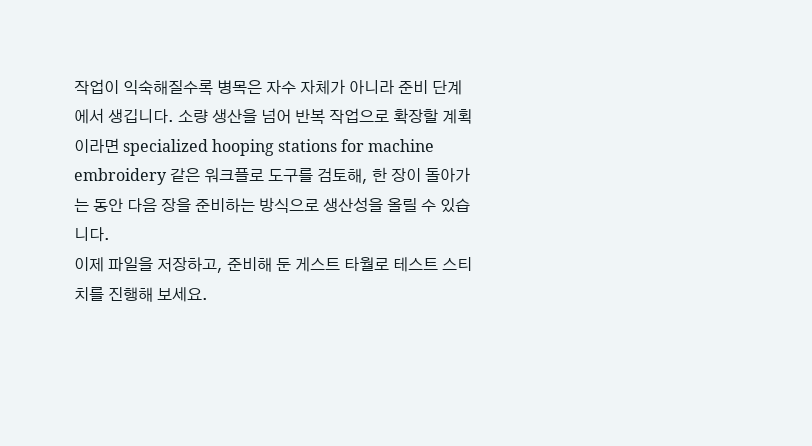작업이 익숙해질수록 병목은 자수 자체가 아니라 준비 단계에서 생깁니다. 소량 생산을 넘어 반복 작업으로 확장할 계획이라면 specialized hooping stations for machine embroidery 같은 워크플로 도구를 검토해, 한 장이 돌아가는 동안 다음 장을 준비하는 방식으로 생산성을 올릴 수 있습니다.
이제 파일을 저장하고, 준비해 둔 게스트 타월로 테스트 스티치를 진행해 보세요.